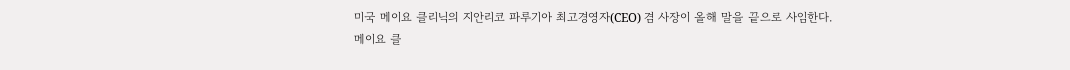미국 메이요 클리닉의 지안리코 파루기아 최고경영자(CEO) 겸 사장이 올해 말을 끝으로 사임한다.
메이요 클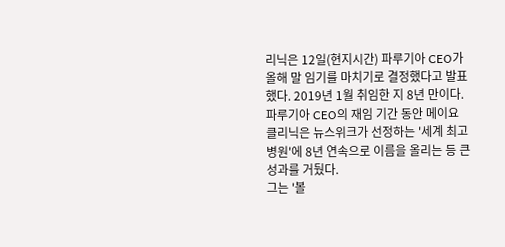리닉은 12일(현지시간) 파루기아 CEO가 올해 말 임기를 마치기로 결정했다고 발표했다. 2019년 1월 취임한 지 8년 만이다.
파루기아 CEO의 재임 기간 동안 메이요 클리닉은 뉴스위크가 선정하는 '세계 최고 병원'에 8년 연속으로 이름을 올리는 등 큰 성과를 거뒀다.
그는 '볼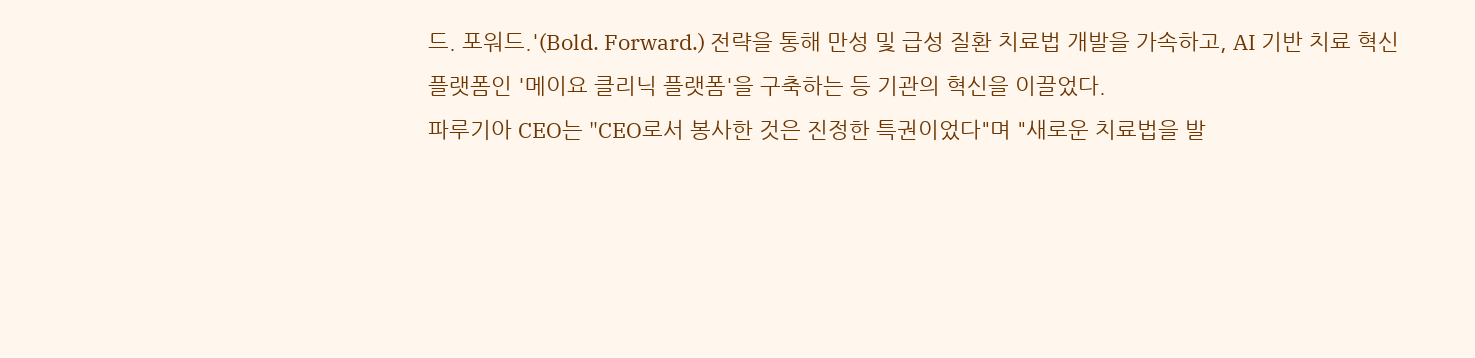드. 포워드.'(Bold. Forward.) 전략을 통해 만성 및 급성 질환 치료법 개발을 가속하고, AI 기반 치료 혁신 플랫폼인 '메이요 클리닉 플랫폼'을 구축하는 등 기관의 혁신을 이끌었다.
파루기아 CEO는 "CEO로서 봉사한 것은 진정한 특권이었다"며 "새로운 치료법을 발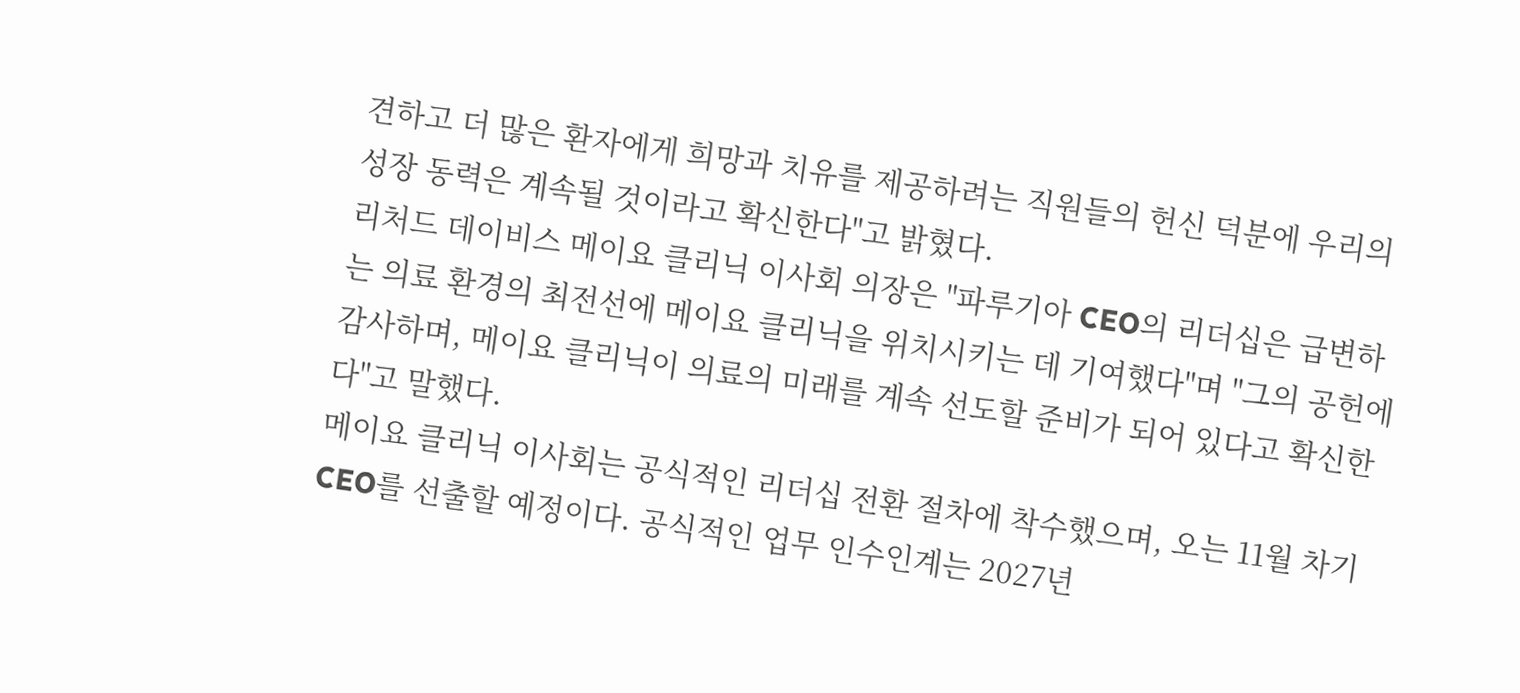견하고 더 많은 환자에게 희망과 치유를 제공하려는 직원들의 헌신 덕분에 우리의 성장 동력은 계속될 것이라고 확신한다"고 밝혔다.
리처드 데이비스 메이요 클리닉 이사회 의장은 "파루기아 CEO의 리더십은 급변하는 의료 환경의 최전선에 메이요 클리닉을 위치시키는 데 기여했다"며 "그의 공헌에 감사하며, 메이요 클리닉이 의료의 미래를 계속 선도할 준비가 되어 있다고 확신한다"고 말했다.
메이요 클리닉 이사회는 공식적인 리더십 전환 절차에 착수했으며, 오는 11월 차기 CEO를 선출할 예정이다. 공식적인 업무 인수인계는 2027년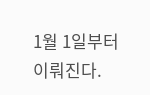1월 1일부터 이뤄진다.